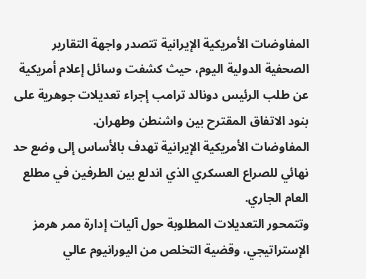المفاوضات الأمريكية الإيرانية تتصدر واجهة التقارير الصحفية الدولية اليوم، حيث كشفت وسائل إعلام أمريكية عن طلب الرئيس دونالد ترامب إجراء تعديلات جوهرية على بنود الاتفاق المقترح بين واشنطن وطهران.
المفاوضات الأمريكية الإيرانية تهدف بالأساس إلى وضع حد نهائي للصراع العسكري الذي اندلع بين الطرفين في مطلع العام الجاري.
وتتمحور التعديلات المطلوبة حول آليات إدارة ممر هرمز الإستراتيجي، وقضية التخلص من اليورانيوم عالي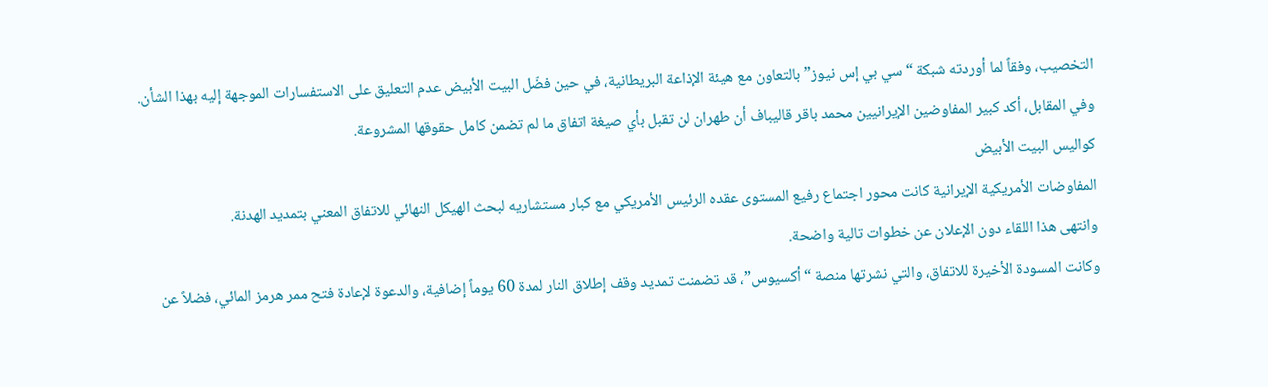التخصيب، وفقاً لما أوردته شبكة “سي بي إس نيوز” بالتعاون مع هيئة الإذاعة البريطانية، في حين فضّل البيت الأبيض عدم التعليق على الاستفسارات الموجهة إليه بهذا الشأن.
وفي المقابل، أكد كبير المفاوضين الإيرانيين محمد باقر قاليباف أن طهران لن تقبل بأي صيغة اتفاق ما لم تضمن كامل حقوقها المشروعة.
كواليس البيت الأبيض
المفاوضات الأمريكية الإيرانية كانت محور اجتماع رفيع المستوى عقده الرئيس الأمريكي مع كبار مستشاريه لبحث الهيكل النهائي للاتفاق المعني بتمديد الهدنة.
وانتهى هذا اللقاء دون الإعلان عن خطوات تالية واضحة.
وكانت المسودة الأخيرة للاتفاق، والتي نشرتها منصة “أكسيوس”، قد تضمنت تمديد وقف إطلاق النار لمدة 60 يوماً إضافية، والدعوة لإعادة فتح ممر هرمز المائي، فضلاً عن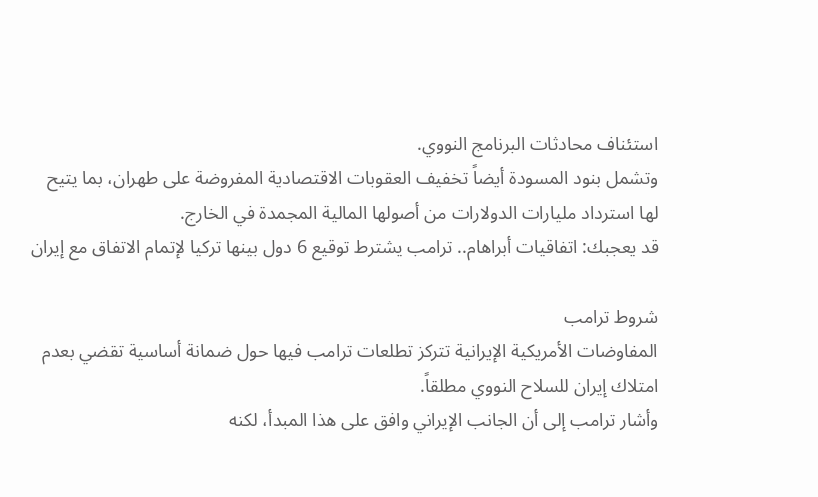استئناف محادثات البرنامج النووي.
وتشمل بنود المسودة أيضاً تخفيف العقوبات الاقتصادية المفروضة على طهران، بما يتيح لها استرداد مليارات الدولارات من أصولها المالية المجمدة في الخارج.
قد يعجبك: اتفاقيات أبراهام.. ترامب يشترط توقيع 6 دول بينها تركيا لإتمام الاتفاق مع إيران

شروط ترامب
المفاوضات الأمريكية الإيرانية تتركز تطلعات ترامب فيها حول ضمانة أساسية تقضي بعدم امتلاك إيران للسلاح النووي مطلقاً.
وأشار ترامب إلى أن الجانب الإيراني وافق على هذا المبدأ، لكنه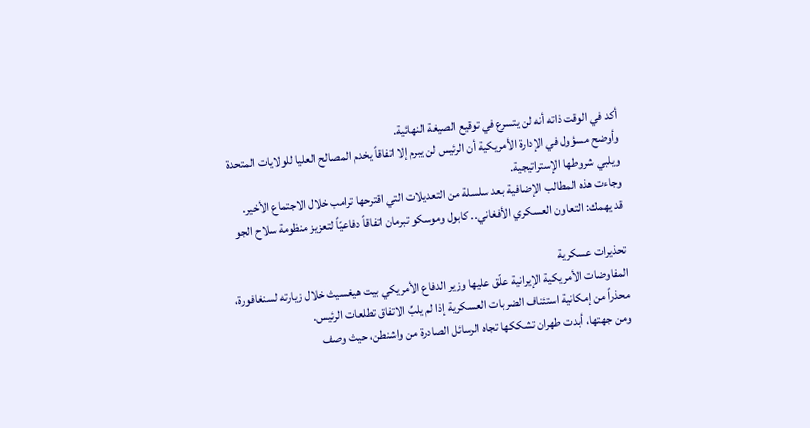أكد في الوقت ذاته أنه لن يتسرع في توقيع الصيغة النهائية.
وأوضح مسؤول في الإدارة الأمريكية أن الرئيس لن يبرم إلا اتفاقاً يخدم المصالح العليا للولايات المتحدة ويلبي شروطها الإستراتيجية.
وجاءت هذه المطالب الإضافية بعد سلسلة من التعديلات التي اقترحها ترامب خلال الاجتماع الأخير.
قد يهمك: التعاون العسكري الأفغاني.. كابول وموسكو تبرمان اتفاقاً دفاعيّاً لتعزيز منظومة سلاح الجو

تحذيرات عسكرية
المفاوضات الأمريكية الإيرانية علّق عليها وزير الدفاع الأمريكي بيت هيغسيث خلال زيارته لسنغافورة، محذراً من إمكانية استئناف الضربات العسكرية إذا لم يلبِّ الاتفاق تطلعات الرئيس.
ومن جهتها، أبدت طهران تشككها تجاه الرسائل الصادرة من واشنطن، حيث وصف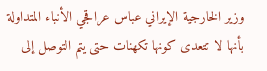وزير الخارجية الإيراني عباس عراقجي الأنباء المتداولة بأنها لا تتعدى كونها تكهنات حتى يتم التوصل إلى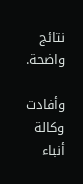نتائج واضحة.

وأفادت وكالة أنباء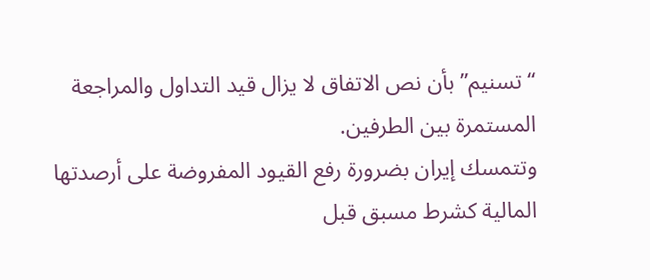“تسنيم” بأن نص الاتفاق لا يزال قيد التداول والمراجعة المستمرة بين الطرفين.
وتتمسك إيران بضرورة رفع القيود المفروضة على أرصدتها المالية كشرط مسبق قبل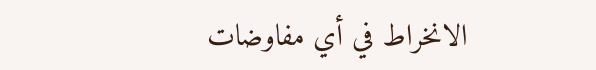الانخراط في أي مفاوضات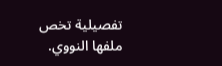تفصيلية تخص ملفها النووي.